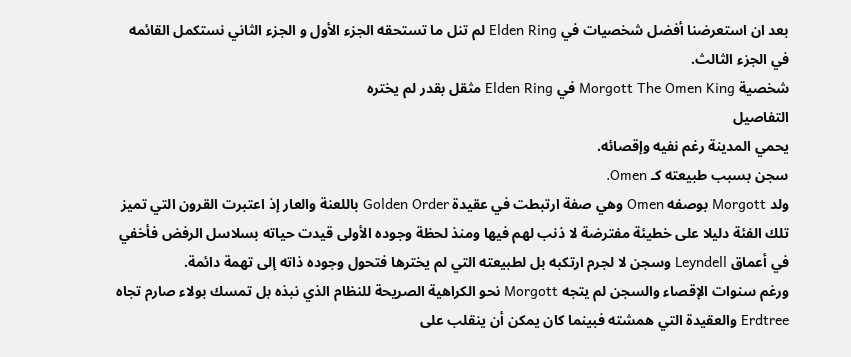بعد ان استعرضنا أفضل شخصيات في Elden Ring لم تنل ما تستحقه الجزء الأول و الجزء الثاني نستكمل القائمه في الجزء الثالث.
شخصية Morgott The Omen King في Elden Ring مثقل بقدر لم يختره
التفاصيل
يحمي المدينة رغم نفيه وإقصائه.
سجن بسبب طبيعته كـ Omen.
ولد Morgott بوصفه Omen وهي صفة ارتبطت في عقيدة Golden Order باللعنة والعار إذ اعتبرت القرون التي تميز تلك الفئة دليلا على خطيئة مفترضة لا ذنب لهم فيها ومنذ لحظة وجوده الأولى قيدت حياته بسلاسل الرفض فأخفي في أعماق Leyndell وسجن لا لجرم ارتكبه بل لطبيعته التي لم يخترها فتحول وجوده ذاته إلى تهمة دائمة.
ورغم سنوات الإقصاء والسجن لم يتجه Morgott نحو الكراهية الصريحة للنظام الذي نبذه بل تمسك بولاء صارم تجاه Erdtree والعقيدة التي همشته فبينما كان يمكن أن ينقلب على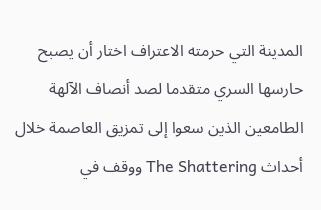المدينة التي حرمته الاعتراف اختار أن يصبح حارسها السري متقدما لصد أنصاف الآلهة الطامعين الذين سعوا إلى تمزيق العاصمة خلال أحداث The Shattering ووقف في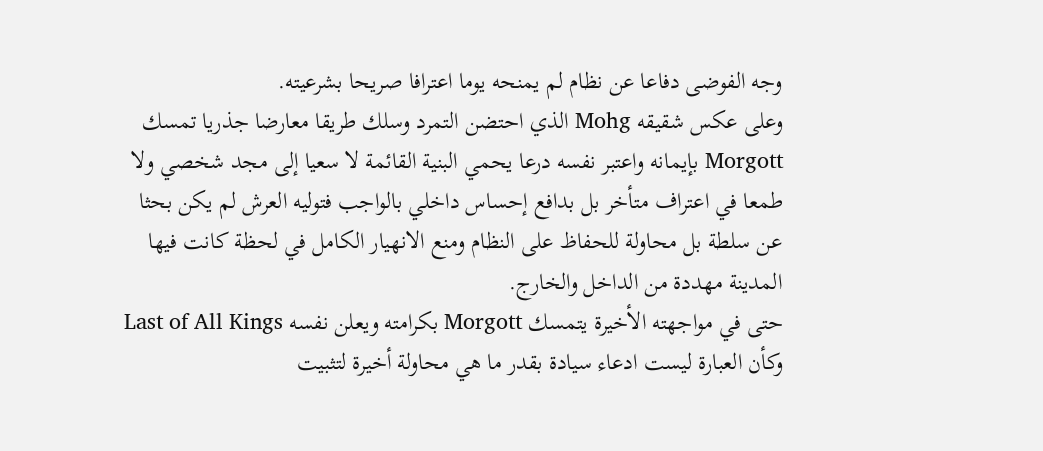وجه الفوضى دفاعا عن نظام لم يمنحه يوما اعترافا صريحا بشرعيته.
وعلى عكس شقيقه Mohg الذي احتضن التمرد وسلك طريقا معارضا جذريا تمسك Morgott بإيمانه واعتبر نفسه درعا يحمي البنية القائمة لا سعيا إلى مجد شخصي ولا طمعا في اعتراف متأخر بل بدافع إحساس داخلي بالواجب فتوليه العرش لم يكن بحثا عن سلطة بل محاولة للحفاظ على النظام ومنع الانهيار الكامل في لحظة كانت فيها المدينة مهددة من الداخل والخارج.
حتى في مواجهته الأخيرة يتمسك Morgott بكرامته ويعلن نفسه Last of All Kings وكأن العبارة ليست ادعاء سيادة بقدر ما هي محاولة أخيرة لتثبيت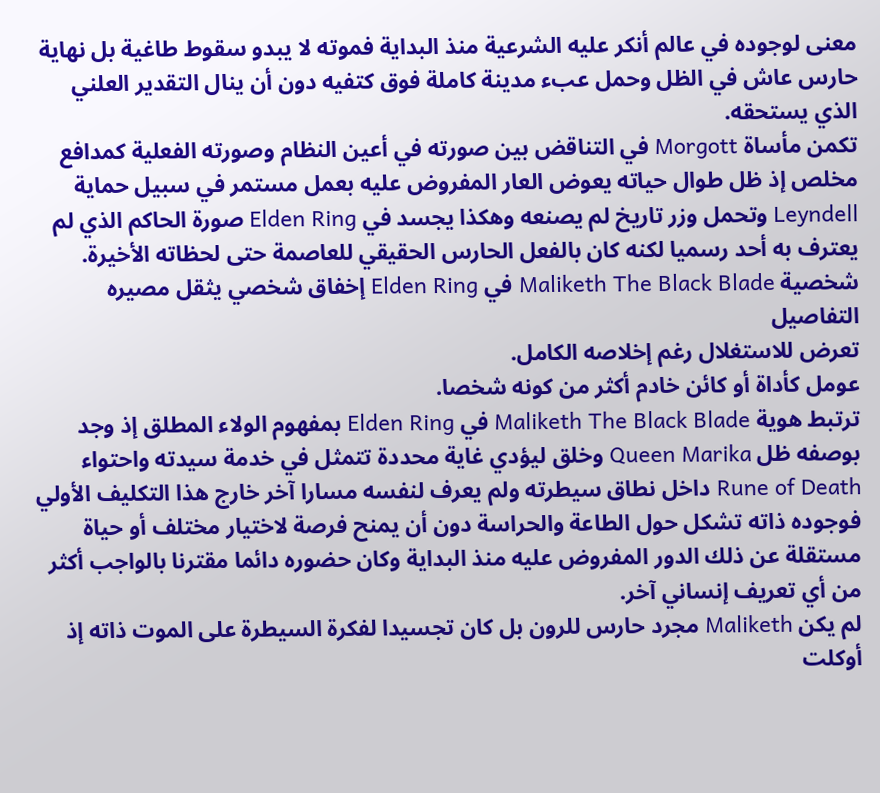معنى لوجوده في عالم أنكر عليه الشرعية منذ البداية فموته لا يبدو سقوط طاغية بل نهاية حارس عاش في الظل وحمل عبء مدينة كاملة فوق كتفيه دون أن ينال التقدير العلني الذي يستحقه.
تكمن مأساة Morgott في التناقض بين صورته في أعين النظام وصورته الفعلية كمدافع مخلص إذ ظل طوال حياته يعوض العار المفروض عليه بعمل مستمر في سبيل حماية Leyndell وتحمل وزر تاريخ لم يصنعه وهكذا يجسد في Elden Ring صورة الحاكم الذي لم يعترف به أحد رسميا لكنه كان بالفعل الحارس الحقيقي للعاصمة حتى لحظاته الأخيرة.
شخصية Maliketh The Black Blade في Elden Ring إخفاق شخصي يثقل مصيره
التفاصيل
تعرض للاستغلال رغم إخلاصه الكامل.
عومل كأداة أو كائن خادم أكثر من كونه شخصا.
ترتبط هوية Maliketh The Black Blade في Elden Ring بمفهوم الولاء المطلق إذ وجد بوصفه ظل Queen Marika وخلق ليؤدي غاية محددة تتمثل في خدمة سيدته واحتواء Rune of Death داخل نطاق سيطرته ولم يعرف لنفسه مسارا آخر خارج هذا التكليف الأولي فوجوده ذاته تشكل حول الطاعة والحراسة دون أن يمنح فرصة لاختيار مختلف أو حياة مستقلة عن ذلك الدور المفروض عليه منذ البداية وكان حضوره دائما مقترنا بالواجب أكثر من أي تعريف إنساني آخر.
لم يكن Maliketh مجرد حارس للرون بل كان تجسيدا لفكرة السيطرة على الموت ذاته إذ أوكلت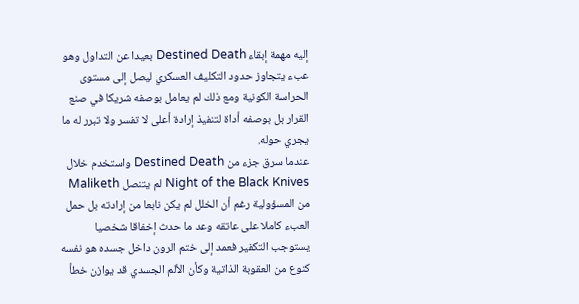إليه مهمة إبقاء Destined Death بعيدا عن التداول وهو عبء يتجاوز حدود التكليف العسكري ليصل إلى مستوى الحراسة الكونية ومع ذلك لم يعامل بوصفه شريكا في صنع القرار بل بوصفه أداة لتنفيذ إرادة أعلى لا تفسر ولا تبرر له ما يجري حوله.
عندما سرق جزء من Destined Death واستخدم خلال Night of the Black Knives لم يتنصل Maliketh من المسؤولية رغم أن الخلل لم يكن نابعا من إرادته بل حمل العبء كاملا على عاتقه وعد ما حدث إخفاقا شخصيا يستوجب التكفير فعمد إلى ختم الرون داخل جسده هو نفسه كنوع من العقوبة الذاتية وكأن الألم الجسدي قد يوازن خطأ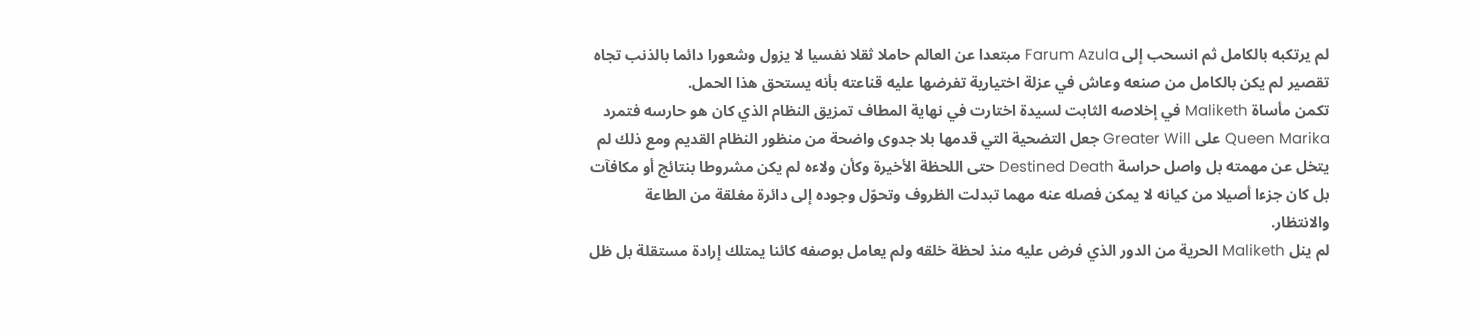لم يرتكبه بالكامل ثم انسحب إلى Farum Azula مبتعدا عن العالم حاملا ثقلا نفسيا لا يزول وشعورا دائما بالذنب تجاه تقصير لم يكن بالكامل من صنعه وعاش في عزلة اختيارية تفرضها عليه قناعته بأنه يستحق هذا الحمل.
تكمن مأساة Maliketh في إخلاصه الثابت لسيدة اختارت في نهاية المطاف تمزيق النظام الذي كان هو حارسه فتمرد Queen Marika على Greater Will جعل التضحية التي قدمها بلا جدوى واضحة من منظور النظام القديم ومع ذلك لم يتخل عن مهمته بل واصل حراسة Destined Death حتى اللحظة الأخيرة وكأن ولاءه لم يكن مشروطا بنتائج أو مكافآت بل كان جزءا أصيلا من كيانه لا يمكن فصله عنه مهما تبدلت الظروف وتحوّل وجوده إلى دائرة مغلقة من الطاعة والانتظار.
لم ينل Maliketh الحرية من الدور الذي فرض عليه منذ لحظة خلقه ولم يعامل بوصفه كائنا يمتلك إرادة مستقلة بل ظل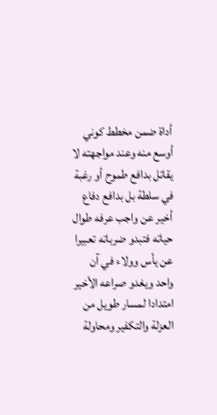أداة ضمن مخطط كوني أوسع منه وعند مواجهته لا يقاتل بدافع طموح أو رغبة في سلطة بل بدافع دفاع أخير عن واجب عرفه طوال حياته فتبدو ضرباته تعبيرا عن يأس وولاء في آن واحد ويغدو صراعه الأخير امتدادا لمسار طويل من العزلة والتكفير ومحاولة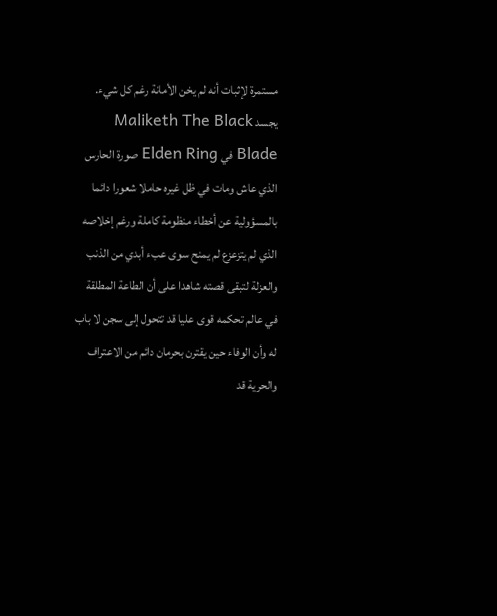مستمرة لإثبات أنه لم يخن الأمانة رغم كل شيء.
يجسد Maliketh The Black Blade في Elden Ring صورة الحارس الذي عاش ومات في ظل غيره حاملا شعورا دائما بالمسؤولية عن أخطاء منظومة كاملة ورغم إخلاصه الذي لم يتزعزع لم يمنح سوى عبء أبدي من الذنب والعزلة لتبقى قصته شاهدا على أن الطاعة المطلقة في عالم تحكمه قوى عليا قد تتحول إلى سجن لا باب له وأن الوفاء حين يقترن بحرمان دائم من الاعتراف والحرية قد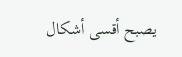يصبح أقسى أشكال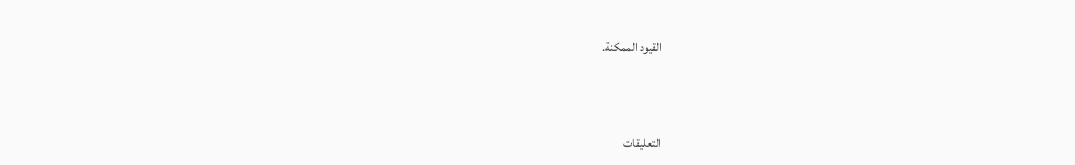القيود الممكنة.



التعليقات